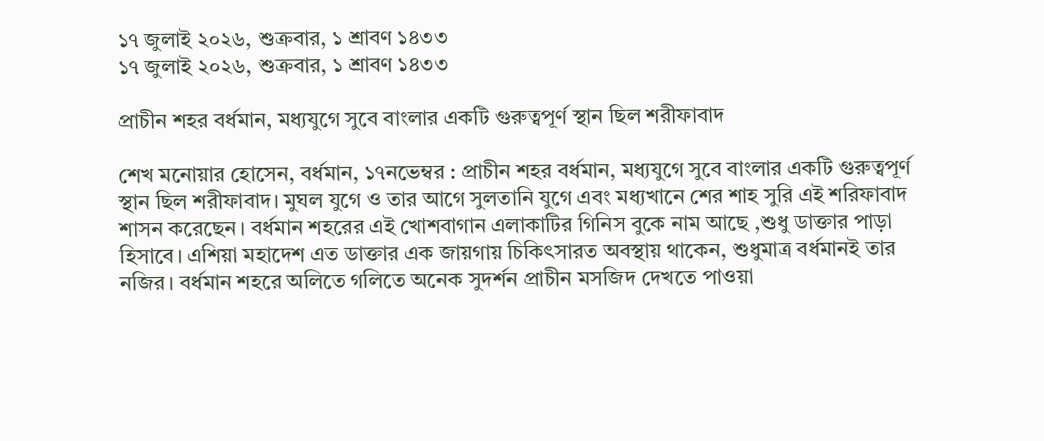১৭ জুলাই ২০২৬, শুক্রবার, ১ শ্রাবণ ১৪৩৩
১৭ জুলাই ২০২৬, শুক্রবার, ১ শ্রাবণ ১৪৩৩

প্রাচীন শহর বর্ধমান, মধ্যযুগে সুবে বাংলার একটি গুরুত্বপূর্ণ স্থান ছিল শরীফাবাদ

শেখ মনোয়ার হোসেন, বর্ধমান, ১৭নভেম্বর : প্রাচীন শহর বর্ধমান, মধ্যযুগে সুবে বাংলার একটি গুরুত্বপূর্ণ স্থান ছিল শরীফাবাদ। মুঘল যুগে ও তার আগে সুলতানি যুগে এবং মধ্যখানে শের শাহ সুরি এই শরিফাবাদ শাসন করেছেন। বর্ধমান শহরের এই খোশবাগান এলাকাটির গিনিস বুকে নাম আছে ,শুধু ডাক্তার পাড়া হিসাবে। এশিয়া মহাদেশ এত ডাক্তার এক জায়গায় চিকিৎসারত অবস্থায় থাকেন, শুধুমাত্র বর্ধমানই তার নজির। বর্ধমান শহরে অলিতে গলিতে অনেক সুদর্শন প্রাচীন মসজিদ দেখতে পাওয়া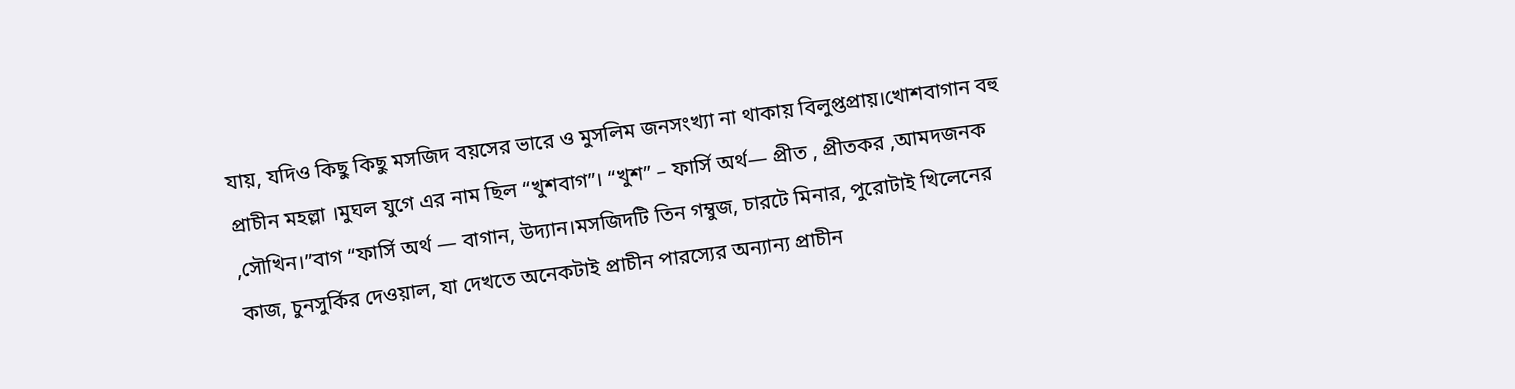যায়, যদিও কিছু কিছু মসজিদ বয়সের ভারে ও মুসলিম জনসংখ্যা না থাকায় বিলুপ্তপ্রায়।খোশবাগান বহু প্রাচীন মহল্লা ।মুঘল যুগে এর নাম ছিল “খুশবাগ”। “খুশ” – ফার্সি অর্থ— প্রীত , প্রীতকর ,আমদজনক ,সৌখিন।”বাগ “ফার্সি অর্থ — বাগান, উদ্যান।মসজিদটি তিন গম্বুজ, চারটে মিনার, পুরোটাই খিলেনের কাজ, চুনসুর্কির দেওয়াল, যা দেখতে অনেকটাই প্রাচীন পারস্যের অন্যান্য প্রাচীন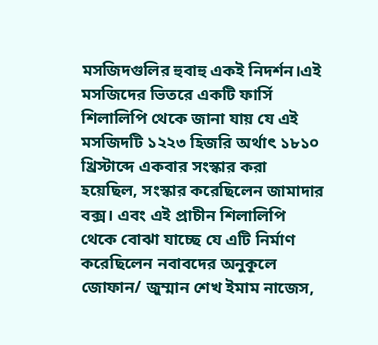মসজিদগুলির হুবাহু একই নিদর্শন।এই মসজিদের ভিতরে একটি ফার্সি শিলালিপি থেকে জানা যায় যে এই মসজিদটি ১২২৩ হিজরি অর্থাৎ ১৮১০ খ্রিস্টাব্দে একবার সংস্কার করা হয়েছিল, সংস্কার করেছিলেন জামাদার বক্স। এবং এই প্রাচীন শিলালিপি থেকে বোঝা যাচ্ছে যে এটি নির্মাণ করেছিলেন নবাবদের অনুকূলে জোফান/ জুম্মান শেখ ইমাম নাজেস,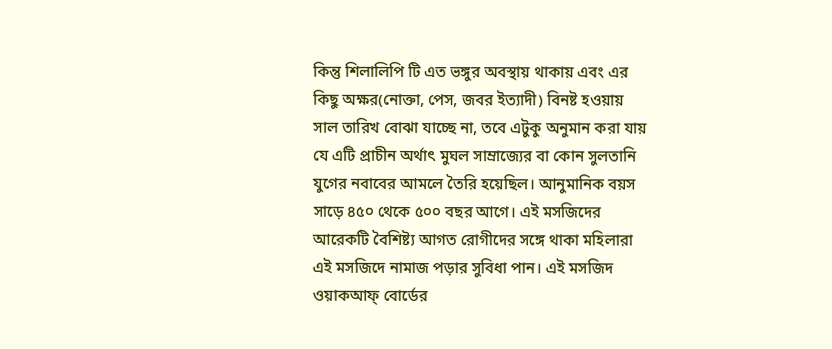কিন্তু শিলালিপি টি এত ভঙ্গুর অবস্থায় থাকায় এবং এর কিছু অক্ষর(নোক্তা, পেস, জবর ইত্যাদী) বিনষ্ট হওয়ায় সাল তারিখ বোঝা যাচ্ছে না, তবে এটুকু অনুমান করা যায় যে এটি প্রাচীন অর্থাৎ মুঘল সাম্রাজ্যের বা কোন সুলতানি যুগের নবাবের আমলে তৈরি হয়েছিল। আনুমানিক বয়স সাড়ে ৪৫০ থেকে ৫০০ বছর আগে। এই মসজিদের আরেকটি বৈশিষ্ট্য আগত রোগীদের সঙ্গে থাকা মহিলারা এই মসজিদে নামাজ পড়ার সুবিধা পান। এই মসজিদ ওয়াকআফ্ বোর্ডের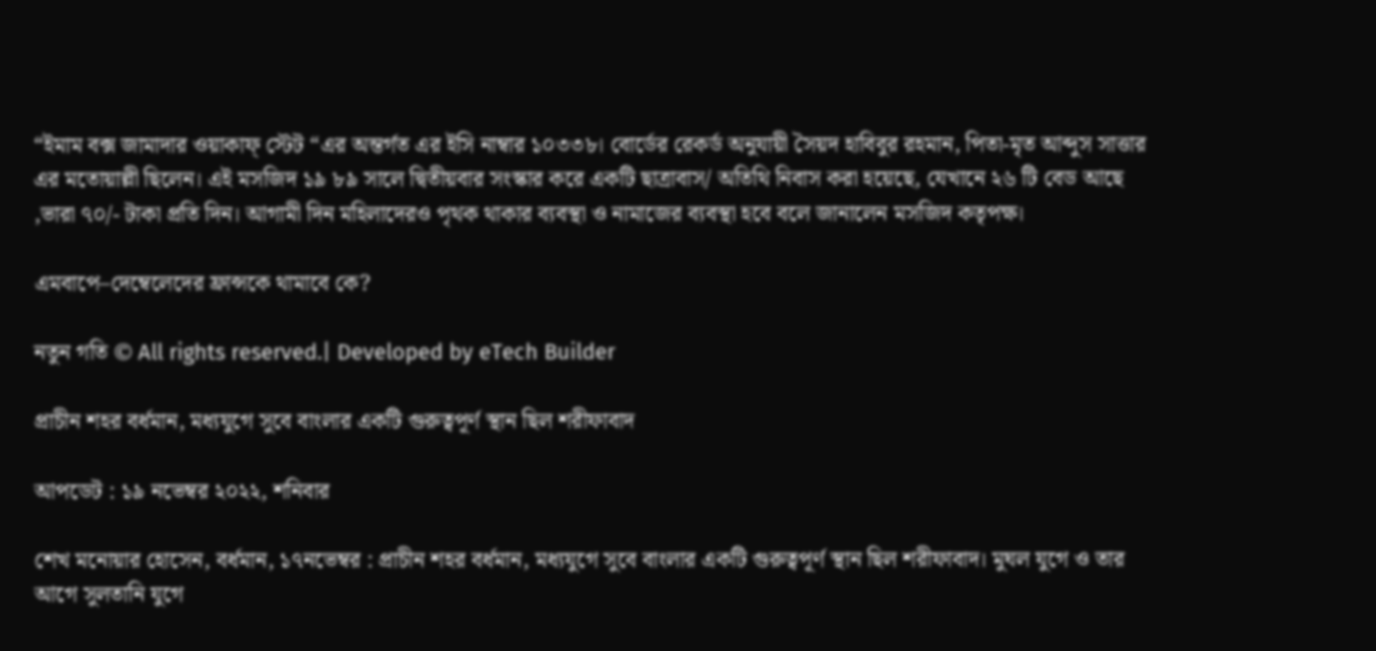“ইমাম বক্স জামাদার ওয়াকাফ্ স্টেট “এর অন্তর্গত এর ইসি নাম্বার ১০৩৩৮। বোর্ডের রেকর্ড অনুযায়ী সৈয়দ হাবিবুর রহমান, পিতা-মৃত আব্দুস সাত্তার এর মতোয়াল্লী ছিলেন। এই মসজিদ ১৯ ৮৯ সালে দ্বিতীয়বার সংস্কার করে একটি ছাত্রাবাস/ অতিথি নিবাস করা হয়েছে, যেখানে ২৬ টি বেড আছে ,ভারা ৭০/- টাকা প্রতি দিন। আগামী দিন মহিলাদেরও পৃথক থাকার ব্যবস্থা ও নামাজের ব্যবস্থা হবে বলে জানালেন মসজিদ কতৃপক্ষ।

এমবাপে–দেম্বেলেদের ফ্রান্সকে থামাবে কে?

নতুন গতি © All rights reserved.| Developed by eTech Builder

প্রাচীন শহর বর্ধমান, মধ্যযুগে সুবে বাংলার একটি গুরুত্বপূর্ণ স্থান ছিল শরীফাবাদ

আপডেট : ১৯ নভেম্বর ২০২২, শনিবার

শেখ মনোয়ার হোসেন, বর্ধমান, ১৭নভেম্বর : প্রাচীন শহর বর্ধমান, মধ্যযুগে সুবে বাংলার একটি গুরুত্বপূর্ণ স্থান ছিল শরীফাবাদ। মুঘল যুগে ও তার আগে সুলতানি যুগে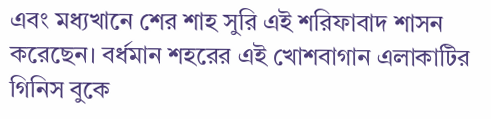এবং মধ্যখানে শের শাহ সুরি এই শরিফাবাদ শাসন করেছেন। বর্ধমান শহরের এই খোশবাগান এলাকাটির গিনিস বুকে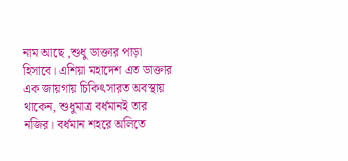নাম আছে ,শুধু ডাক্তার পাড়া হিসাবে। এশিয়া মহাদেশ এত ডাক্তার এক জায়গায় চিকিৎসারত অবস্থায় থাকেন, শুধুমাত্র বর্ধমানই তার নজির। বর্ধমান শহরে অলিতে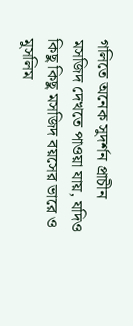গলিতে অনেক সুদর্শন প্রাচীন মসজিদ দেখতে পাওয়া যায়, যদিও কিছু কিছু মসজিদ বয়সের ভারে ও মুসলিম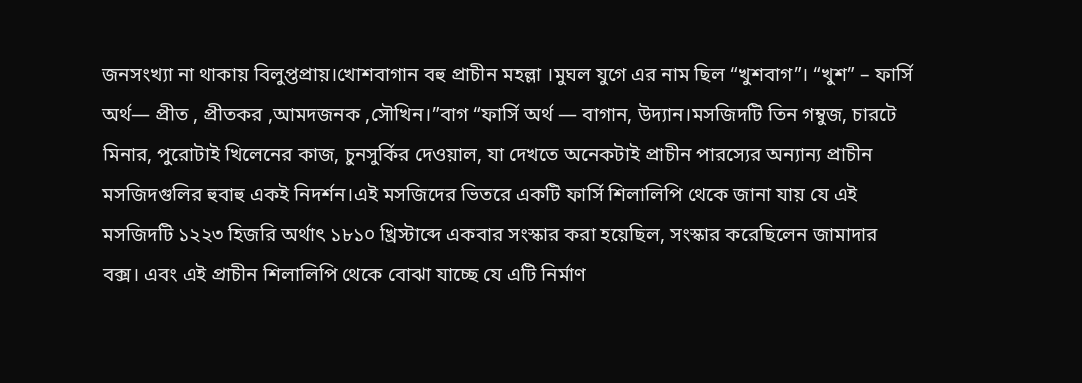জনসংখ্যা না থাকায় বিলুপ্তপ্রায়।খোশবাগান বহু প্রাচীন মহল্লা ।মুঘল যুগে এর নাম ছিল “খুশবাগ”। “খুশ” – ফার্সি অর্থ— প্রীত , প্রীতকর ,আমদজনক ,সৌখিন।”বাগ “ফার্সি অর্থ — বাগান, উদ্যান।মসজিদটি তিন গম্বুজ, চারটে মিনার, পুরোটাই খিলেনের কাজ, চুনসুর্কির দেওয়াল, যা দেখতে অনেকটাই প্রাচীন পারস্যের অন্যান্য প্রাচীন মসজিদগুলির হুবাহু একই নিদর্শন।এই মসজিদের ভিতরে একটি ফার্সি শিলালিপি থেকে জানা যায় যে এই মসজিদটি ১২২৩ হিজরি অর্থাৎ ১৮১০ খ্রিস্টাব্দে একবার সংস্কার করা হয়েছিল, সংস্কার করেছিলেন জামাদার বক্স। এবং এই প্রাচীন শিলালিপি থেকে বোঝা যাচ্ছে যে এটি নির্মাণ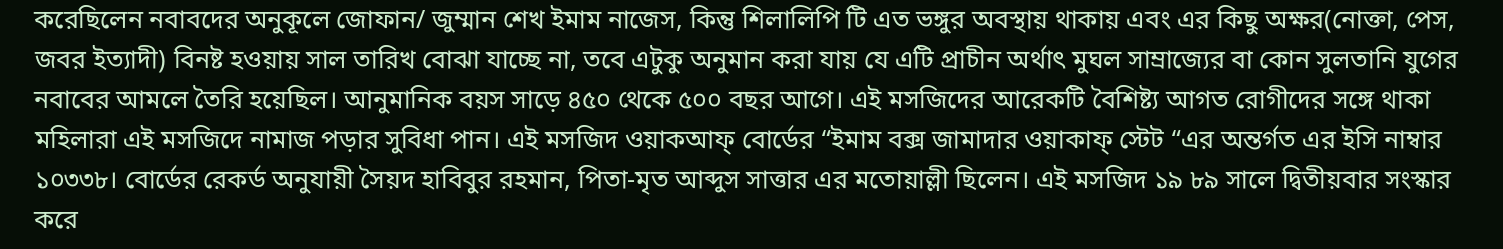করেছিলেন নবাবদের অনুকূলে জোফান/ জুম্মান শেখ ইমাম নাজেস, কিন্তু শিলালিপি টি এত ভঙ্গুর অবস্থায় থাকায় এবং এর কিছু অক্ষর(নোক্তা, পেস, জবর ইত্যাদী) বিনষ্ট হওয়ায় সাল তারিখ বোঝা যাচ্ছে না, তবে এটুকু অনুমান করা যায় যে এটি প্রাচীন অর্থাৎ মুঘল সাম্রাজ্যের বা কোন সুলতানি যুগের নবাবের আমলে তৈরি হয়েছিল। আনুমানিক বয়স সাড়ে ৪৫০ থেকে ৫০০ বছর আগে। এই মসজিদের আরেকটি বৈশিষ্ট্য আগত রোগীদের সঙ্গে থাকা মহিলারা এই মসজিদে নামাজ পড়ার সুবিধা পান। এই মসজিদ ওয়াকআফ্ বোর্ডের “ইমাম বক্স জামাদার ওয়াকাফ্ স্টেট “এর অন্তর্গত এর ইসি নাম্বার ১০৩৩৮। বোর্ডের রেকর্ড অনুযায়ী সৈয়দ হাবিবুর রহমান, পিতা-মৃত আব্দুস সাত্তার এর মতোয়াল্লী ছিলেন। এই মসজিদ ১৯ ৮৯ সালে দ্বিতীয়বার সংস্কার করে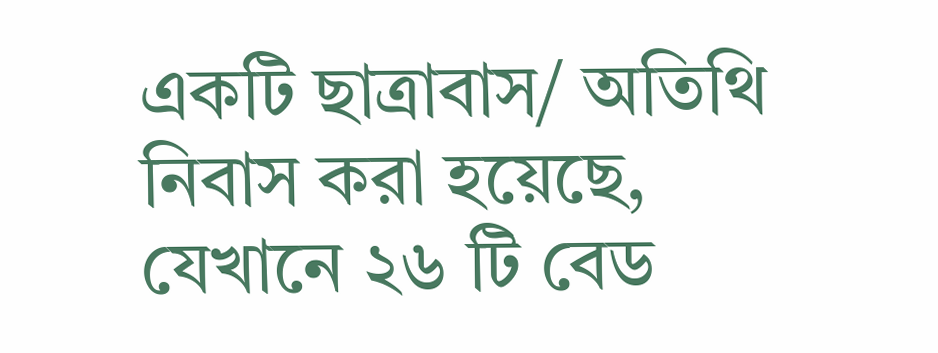একটি ছাত্রাবাস/ অতিথি নিবাস করা হয়েছে, যেখানে ২৬ টি বেড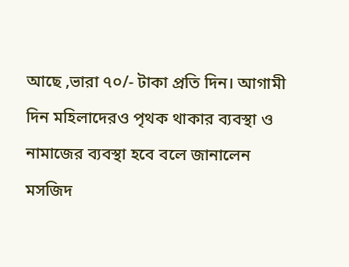আছে ,ভারা ৭০/- টাকা প্রতি দিন। আগামী দিন মহিলাদেরও পৃথক থাকার ব্যবস্থা ও নামাজের ব্যবস্থা হবে বলে জানালেন মসজিদ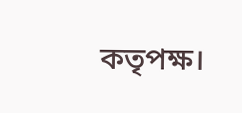কতৃপক্ষ।